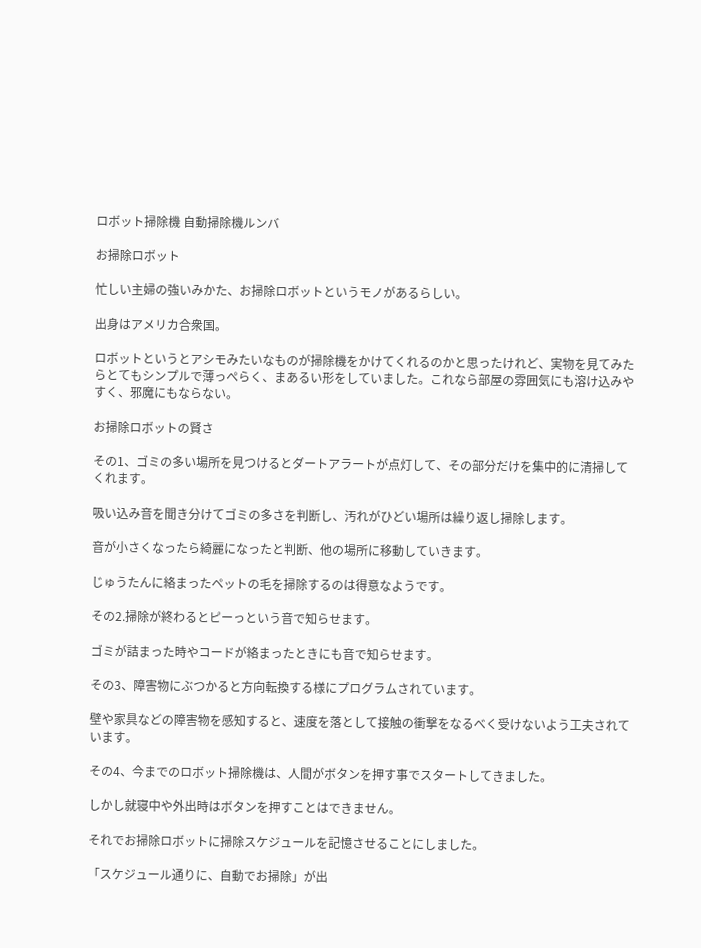ロボット掃除機 自動掃除機ルンバ

お掃除ロボット

忙しい主婦の強いみかた、お掃除ロボットというモノがあるらしい。

出身はアメリカ合衆国。

ロボットというとアシモみたいなものが掃除機をかけてくれるのかと思ったけれど、実物を見てみたらとてもシンプルで薄っぺらく、まあるい形をしていました。これなら部屋の雰囲気にも溶け込みやすく、邪魔にもならない。

お掃除ロボットの賢さ

その1、ゴミの多い場所を見つけるとダートアラートが点灯して、その部分だけを集中的に清掃してくれます。

吸い込み音を聞き分けてゴミの多さを判断し、汚れがひどい場所は繰り返し掃除します。

音が小さくなったら綺麗になったと判断、他の場所に移動していきます。

じゅうたんに絡まったペットの毛を掃除するのは得意なようです。

その2.掃除が終わるとピーっという音で知らせます。

ゴミが詰まった時やコードが絡まったときにも音で知らせます。

その3、障害物にぶつかると方向転換する様にプログラムされています。

壁や家具などの障害物を感知すると、速度を落として接触の衝撃をなるべく受けないよう工夫されています。

その4、今までのロボット掃除機は、人間がボタンを押す事でスタートしてきました。

しかし就寝中や外出時はボタンを押すことはできません。

それでお掃除ロボットに掃除スケジュールを記憶させることにしました。

「スケジュール通りに、自動でお掃除」が出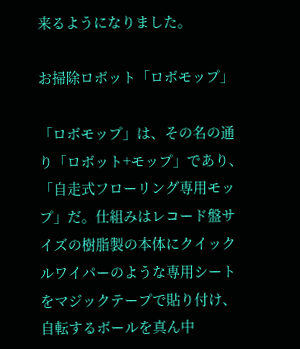来るようになりました。

お掃除ロボット「ロボモップ」

「ロボモップ」は、その名の通り「ロボット+モップ」であり、「自走式フローリング専用モップ」だ。仕組みはレコード盤サイズの樹脂製の本体にクイックルワイパーのような専用シートをマジックテープで貼り付け、自転するボールを真ん中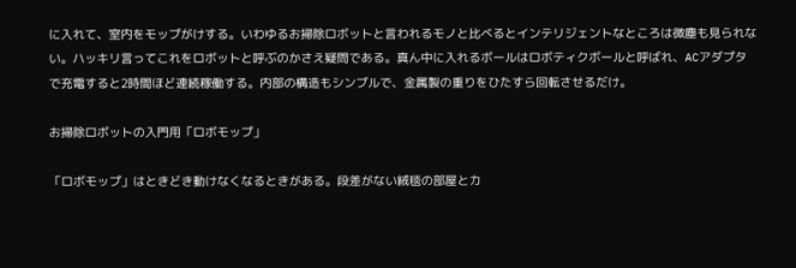に入れて、室内をモップがけする。いわゆるお掃除ロボットと言われるモノと比べるとインテリジェントなところは微塵も見られない。ハッキリ言ってこれをロボットと呼ぶのかさえ疑問である。真ん中に入れるボールはロボティクボールと呼ばれ、ACアダプタで充電すると2時間ほど連続稼働する。内部の構造もシンプルで、金属製の重りをひたすら回転させるだけ。

お掃除ロボットの入門用「ロボモップ」

「ロボモップ」はときどき動けなくなるときがある。段差がない絨毯の部屋とカ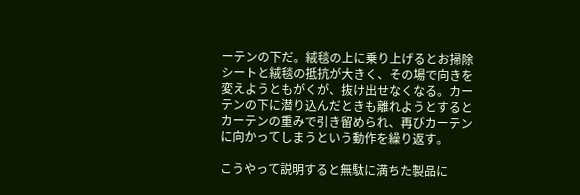ーテンの下だ。絨毯の上に乗り上げるとお掃除シートと絨毯の抵抗が大きく、その場で向きを変えようともがくが、抜け出せなくなる。カーテンの下に潜り込んだときも離れようとするとカーテンの重みで引き留められ、再びカーテンに向かってしまうという動作を繰り返す。

こうやって説明すると無駄に満ちた製品に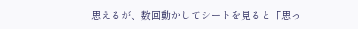思えるが、数回動かしてシートを見ると「思っ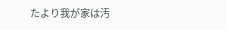たより我が家は汚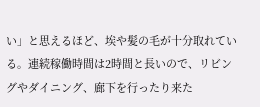い」と思えるほど、埃や髪の毛が十分取れている。連続稼働時間は2時間と長いので、リビングやダイニング、廊下を行ったり来た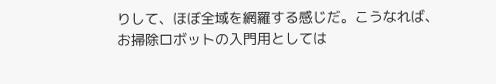りして、ほぼ全域を網羅する感じだ。こうなれば、お掃除ロボットの入門用としては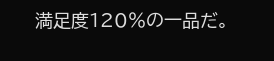満足度120%の一品だ。